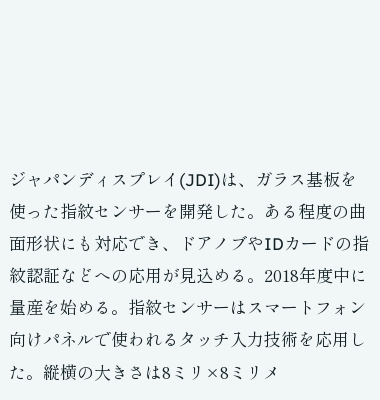ジャパンディスプレイ(JDI)は、ガラス基板を使った指紋センサーを開発した。ある程度の曲面形状にも対応でき、ドアノブやIDカードの指紋認証などへの応用が見込める。2018年度中に量産を始める。指紋センサーはスマートフォン向けパネルで使われるタッチ入力技術を応用した。縦横の大きさは8ミリ×8ミリメ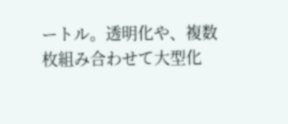ートル。透明化や、複数枚組み合わせて大型化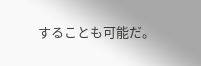することも可能だ。